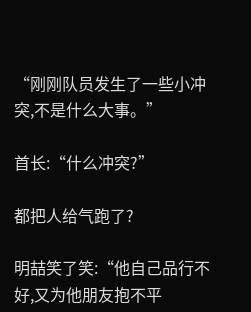“刚刚队员发生了一些小冲突,不是什么大事。”

首长:“什么冲突?”

都把人给气跑了?

明喆笑了笑:“他自己品行不好,又为他朋友抱不平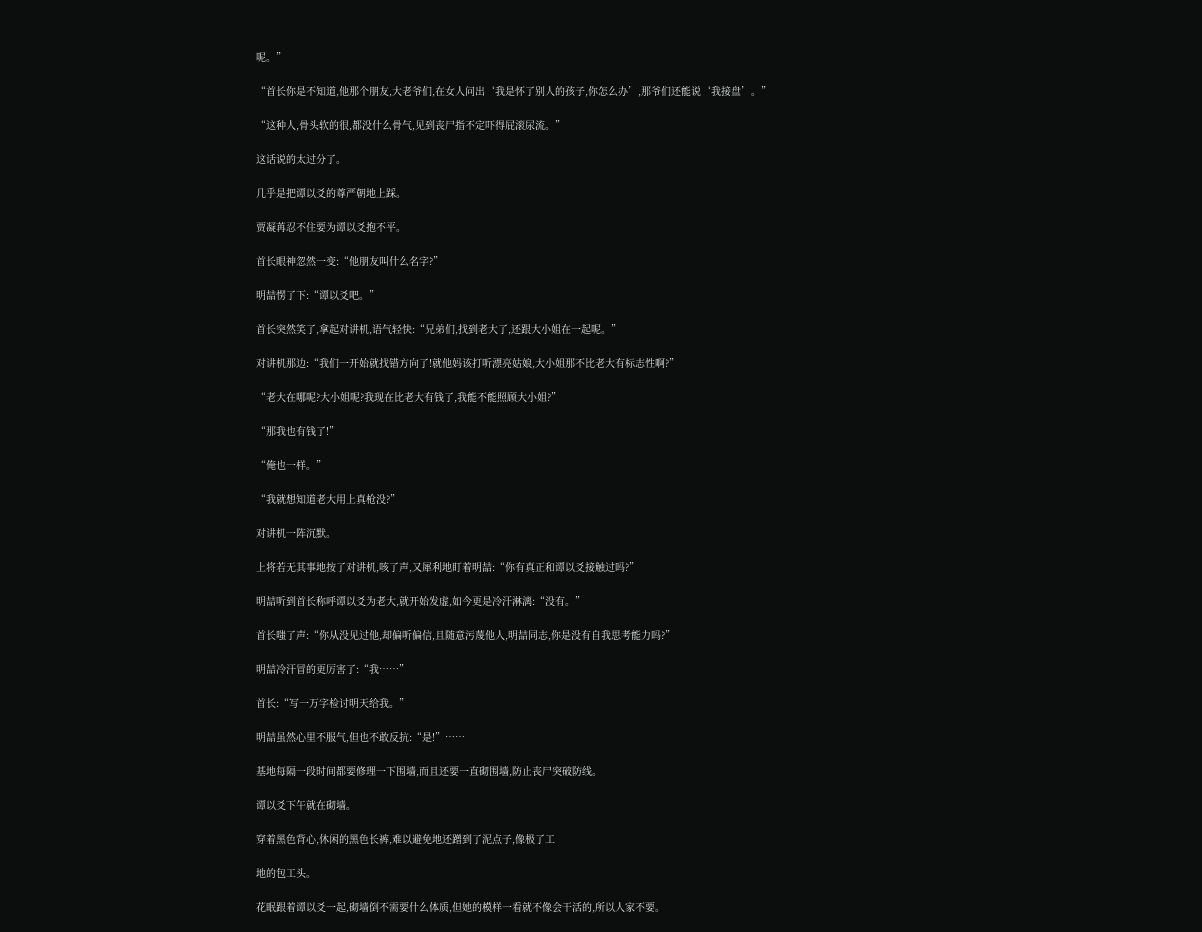呢。”

“首长你是不知道,他那个朋友,大老爷们,在女人问出‘我是怀了别人的孩子,你怎么办’,那爷们还能说‘我接盘’。”

“这种人,骨头软的很,都没什么骨气,见到丧尸指不定吓得屁滚尿流。”

这话说的太过分了。

几乎是把谭以爻的尊严朝地上踩。

贾凝苒忍不住要为谭以爻抱不平。

首长眼神忽然一变:“他朋友叫什么名字?”

明喆愣了下:“谭以爻吧。”

首长突然笑了,拿起对讲机,语气轻快:“兄弟们,找到老大了,还跟大小姐在一起呢。”

对讲机那边:“我们一开始就找错方向了!就他妈该打听漂亮姑娘,大小姐那不比老大有标志性啊?”

“老大在哪呢?大小姐呢?我现在比老大有钱了,我能不能照顾大小姐?”

“那我也有钱了!”

“俺也一样。”

“我就想知道老大用上真枪没?”

对讲机一阵沉默。

上将若无其事地按了对讲机,咳了声,又犀利地盯着明喆:“你有真正和谭以爻接触过吗?”

明喆听到首长称呼谭以爻为老大,就开始发虚,如今更是冷汗淋漓:“没有。”

首长嗤了声:“你从没见过他,却偏听偏信,且随意污蔑他人,明喆同志,你是没有自我思考能力吗?”

明喆冷汗冒的更厉害了:“我……”

首长:“写一万字检讨明天给我。”

明喆虽然心里不服气,但也不敢反抗:“是!”……

基地每隔一段时间都要修理一下围墙,而且还要一直砌围墙,防止丧尸突破防线。

谭以爻下午就在砌墙。

穿着黑色背心,休闲的黑色长裤,难以避免地还蹭到了泥点子,像极了工

地的包工头。

花眠跟着谭以爻一起,砌墙倒不需要什么体质,但她的模样一看就不像会干活的,所以人家不要。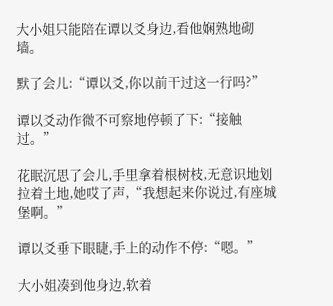大小姐只能陪在谭以爻身边,看他娴熟地砌墙。

默了会儿:“谭以爻,你以前干过这一行吗?”

谭以爻动作微不可察地停顿了下:“接触过。”

花眠沉思了会儿,手里拿着根树枝,无意识地划拉着土地,她哎了声,“我想起来你说过,有座城堡啊。”

谭以爻垂下眼睫,手上的动作不停:“嗯。”

大小姐凑到他身边,软着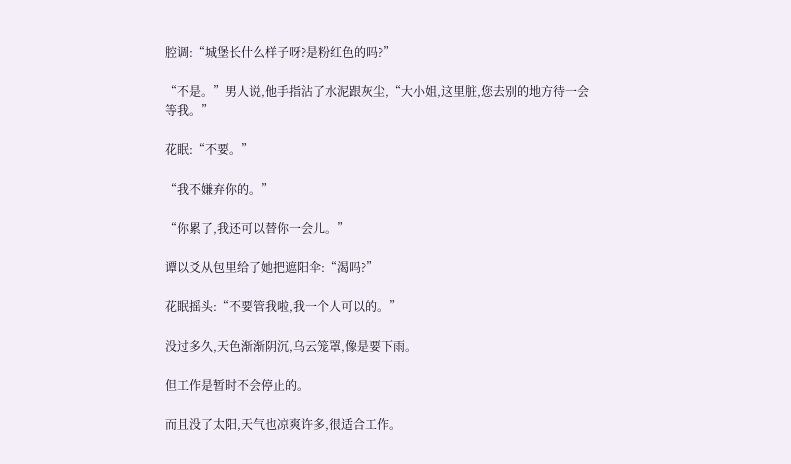腔调:“城堡长什么样子呀?是粉红色的吗?”

“不是。”男人说,他手指沾了水泥跟灰尘,“大小姐,这里脏,您去别的地方待一会等我。”

花眠:“不要。”

“我不嫌弃你的。”

“你累了,我还可以替你一会儿。”

谭以爻从包里给了她把遮阳伞:“渴吗?”

花眠摇头:“不要管我啦,我一个人可以的。”

没过多久,天色渐渐阴沉,乌云笼罩,像是要下雨。

但工作是暂时不会停止的。

而且没了太阳,天气也凉爽许多,很适合工作。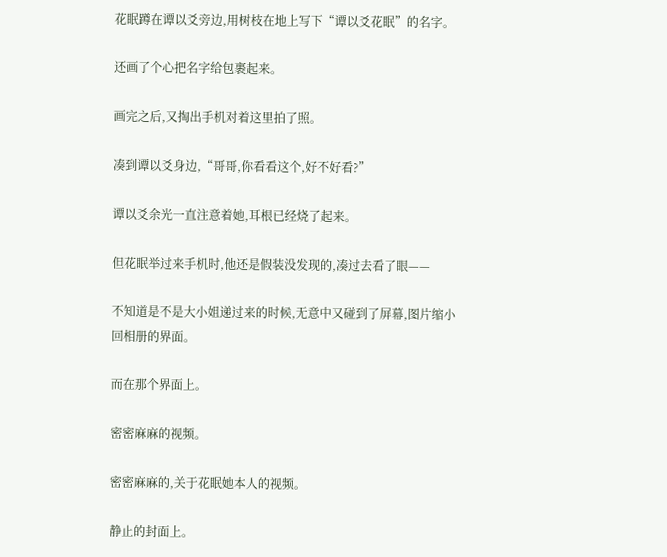花眠蹲在谭以爻旁边,用树枝在地上写下“谭以爻花眠”的名字。

还画了个心把名字给包裹起来。

画完之后,又掏出手机对着这里拍了照。

凑到谭以爻身边,“哥哥,你看看这个,好不好看?”

谭以爻余光一直注意着她,耳根已经烧了起来。

但花眠举过来手机时,他还是假装没发现的,凑过去看了眼——

不知道是不是大小姐递过来的时候,无意中又碰到了屏幕,图片缩小回相册的界面。

而在那个界面上。

密密麻麻的视频。

密密麻麻的,关于花眠她本人的视频。

静止的封面上。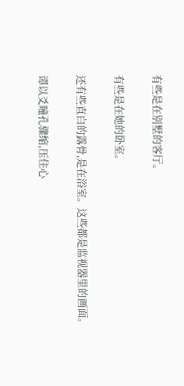有些是在别墅的客厅。

有些是在她的卧室。

还有些直白的露骨,是在浴室。这些都是监视器里的画面。

谭以爻瞳孔骤缩,压住心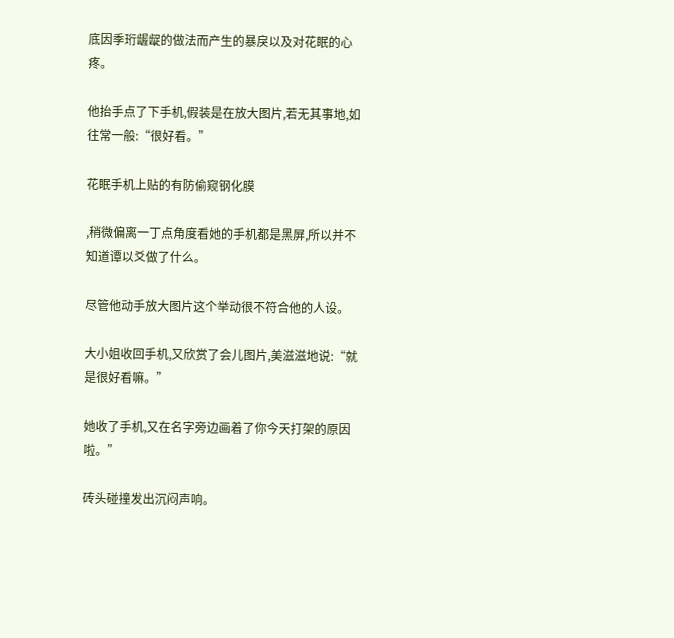底因季珩龌龊的做法而产生的暴戾以及对花眠的心疼。

他抬手点了下手机,假装是在放大图片,若无其事地,如往常一般:“很好看。”

花眠手机上贴的有防偷窥钢化膜

,稍微偏离一丁点角度看她的手机都是黑屏,所以并不知道谭以爻做了什么。

尽管他动手放大图片这个举动很不符合他的人设。

大小姐收回手机,又欣赏了会儿图片,美滋滋地说:“就是很好看嘛。”

她收了手机,又在名字旁边画着了你今天打架的原因啦。”

砖头碰撞发出沉闷声响。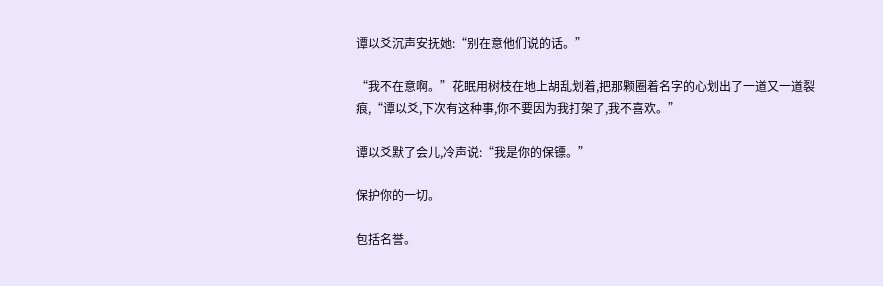谭以爻沉声安抚她:“别在意他们说的话。”

“我不在意啊。”花眠用树枝在地上胡乱划着,把那颗圈着名字的心划出了一道又一道裂痕,“谭以爻,下次有这种事,你不要因为我打架了,我不喜欢。”

谭以爻默了会儿,冷声说:“我是你的保镖。”

保护你的一切。

包括名誉。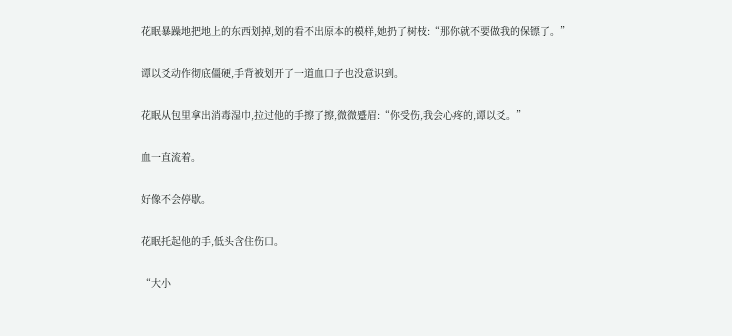花眠暴躁地把地上的东西划掉,划的看不出原本的模样,她扔了树枝:“那你就不要做我的保镖了。”

谭以爻动作彻底僵硬,手背被划开了一道血口子也没意识到。

花眠从包里拿出消毒湿巾,拉过他的手擦了擦,微微蹙眉:“你受伤,我会心疼的,谭以爻。”

血一直流着。

好像不会停歇。

花眠托起他的手,低头含住伤口。

“大小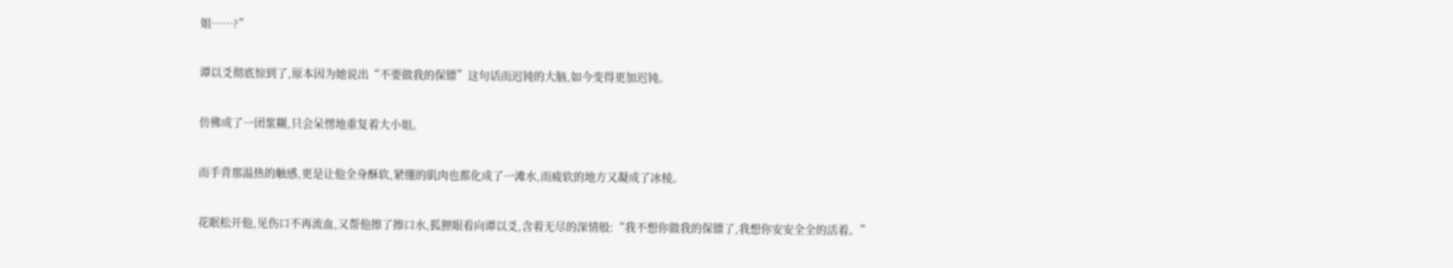姐……?”

谭以爻彻底惊到了,原本因为她说出“不要做我的保镖”这句话而迟钝的大脑,如今变得更加迟钝。

仿佛成了一团浆糊,只会呆愣地重复着大小姐。

而手背那温热的触感,更是让他全身酥软,紧绷的肌肉也都化成了一滩水,而疲软的地方又凝成了冰棱。

花眠松开他,见伤口不再流血,又帮他擦了擦口水,狐狸眼看向谭以爻,含着无尽的深情般:“我不想你做我的保镖了,我想你安安全全的活着。”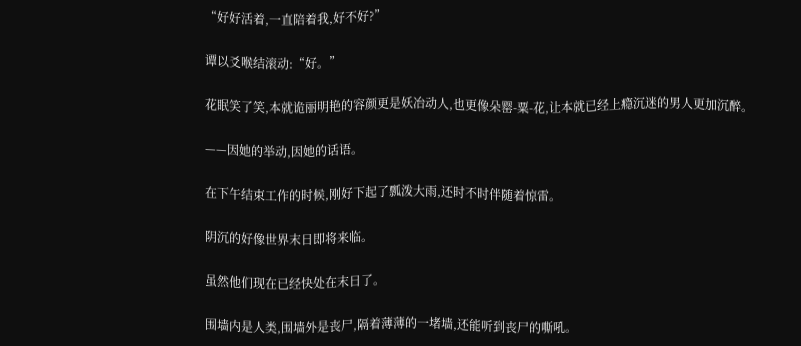“好好活着,一直陪着我,好不好?”

谭以爻喉结滚动:“好。”

花眠笑了笑,本就诡丽明艳的容颜更是妖冶动人,也更像朵罂-粟-花,让本就已经上瘾沉迷的男人更加沉醉。

——因她的举动,因她的话语。

在下午结束工作的时候,刚好下起了瓢泼大雨,还时不时伴随着惊雷。

阴沉的好像世界末日即将来临。

虽然他们现在已经快处在末日了。

围墙内是人类,围墙外是丧尸,隔着薄薄的一堵墙,还能听到丧尸的嘶吼。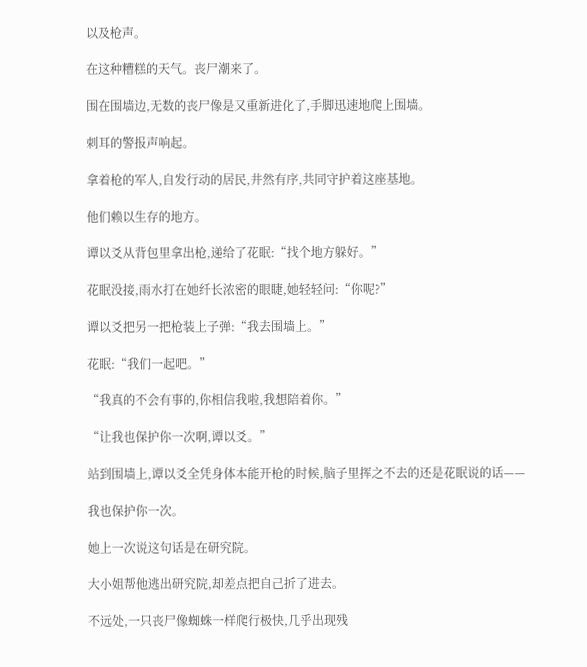以及枪声。

在这种糟糕的天气。丧尸潮来了。

围在围墙边,无数的丧尸像是又重新进化了,手脚迅速地爬上围墙。

刺耳的警报声响起。

拿着枪的军人,自发行动的居民,井然有序,共同守护着这座基地。

他们赖以生存的地方。

谭以爻从背包里拿出枪,递给了花眠:“找个地方躲好。”

花眠没接,雨水打在她纤长浓密的眼睫,她轻轻问:“你呢?”

谭以爻把另一把枪装上子弹:“我去围墙上。”

花眠:“我们一起吧。”

“我真的不会有事的,你相信我啦,我想陪着你。”

“让我也保护你一次啊,谭以爻。”

站到围墙上,谭以爻全凭身体本能开枪的时候,脑子里挥之不去的还是花眠说的话——

我也保护你一次。

她上一次说这句话是在研究院。

大小姐帮他逃出研究院,却差点把自己折了进去。

不远处,一只丧尸像蜘蛛一样爬行极快,几乎出现残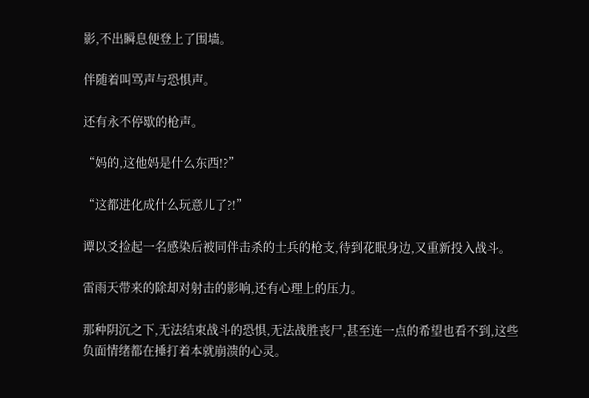影,不出瞬息便登上了围墙。

伴随着叫骂声与恐惧声。

还有永不停歇的枪声。

“妈的,这他妈是什么东西!?”

“这都进化成什么玩意儿了?!”

谭以爻捡起一名感染后被同伴击杀的士兵的枪支,待到花眠身边,又重新投入战斗。

雷雨天带来的除却对射击的影响,还有心理上的压力。

那种阴沉之下,无法结束战斗的恐惧,无法战胜丧尸,甚至连一点的希望也看不到,这些负面情绪都在捶打着本就崩溃的心灵。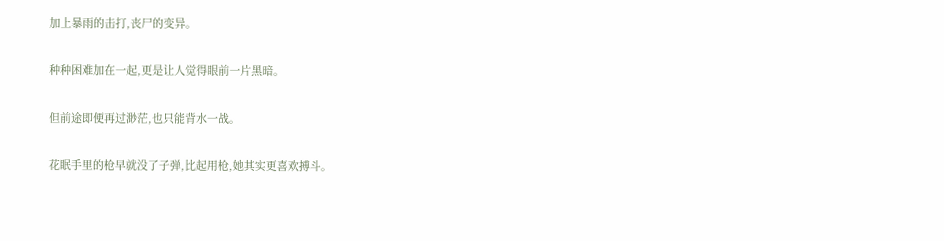加上暴雨的击打,丧尸的变异。

种种困难加在一起,更是让人觉得眼前一片黑暗。

但前途即便再过渺茫,也只能背水一战。

花眠手里的枪早就没了子弹,比起用枪,她其实更喜欢搏斗。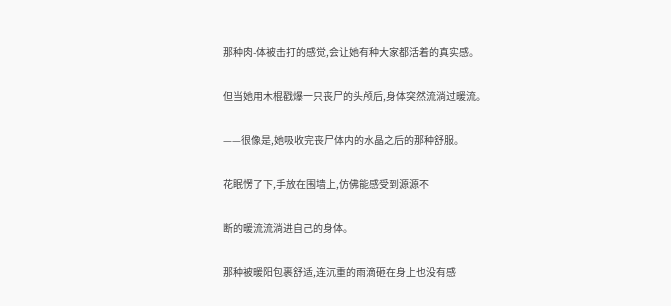那种肉-体被击打的感觉,会让她有种大家都活着的真实感。

但当她用木棍戳爆一只丧尸的头颅后,身体突然流淌过暖流。

——很像是,她吸收完丧尸体内的水晶之后的那种舒服。

花眠愣了下,手放在围墙上,仿佛能感受到源源不

断的暖流流淌进自己的身体。

那种被暖阳包裹舒适,连沉重的雨滴砸在身上也没有感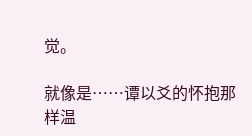觉。

就像是……谭以爻的怀抱那样温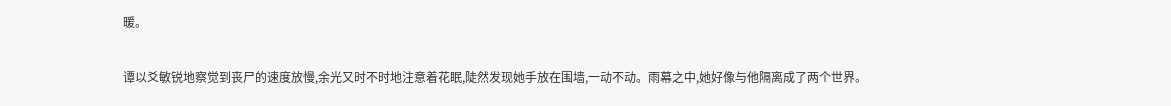暖。

谭以爻敏锐地察觉到丧尸的速度放慢,余光又时不时地注意着花眠,陡然发现她手放在围墙,一动不动。雨幕之中,她好像与他隔离成了两个世界。